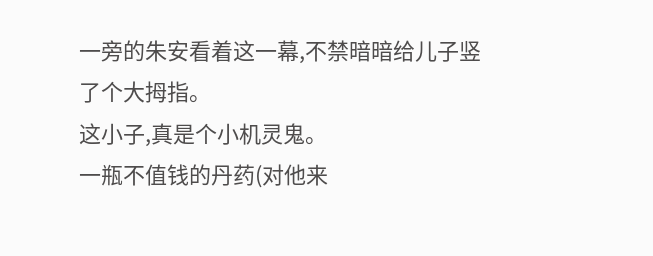一旁的朱安看着这一幕,不禁暗暗给儿子竖了个大拇指。
这小子,真是个小机灵鬼。
一瓶不值钱的丹药(对他来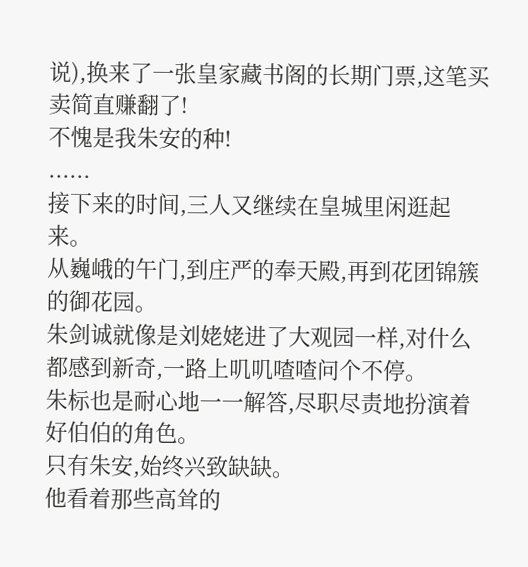说),换来了一张皇家藏书阁的长期门票,这笔买卖简直赚翻了!
不愧是我朱安的种!
......
接下来的时间,三人又继续在皇城里闲逛起来。
从巍峨的午门,到庄严的奉天殿,再到花团锦簇的御花园。
朱剑诚就像是刘姥姥进了大观园一样,对什么都感到新奇,一路上叽叽喳喳问个不停。
朱标也是耐心地一一解答,尽职尽责地扮演着好伯伯的角色。
只有朱安,始终兴致缺缺。
他看着那些高耸的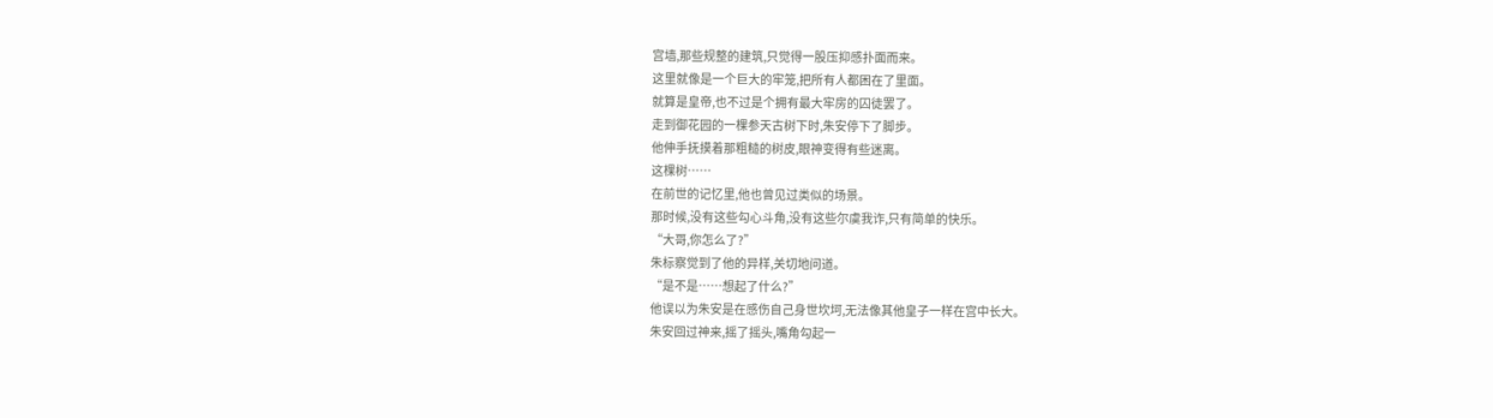宫墙,那些规整的建筑,只觉得一股压抑感扑面而来。
这里就像是一个巨大的牢笼,把所有人都困在了里面。
就算是皇帝,也不过是个拥有最大牢房的囚徒罢了。
走到御花园的一棵参天古树下时,朱安停下了脚步。
他伸手抚摸着那粗糙的树皮,眼神变得有些迷离。
这棵树……
在前世的记忆里,他也曾见过类似的场景。
那时候,没有这些勾心斗角,没有这些尔虞我诈,只有简单的快乐。
“大哥,你怎么了?”
朱标察觉到了他的异样,关切地问道。
“是不是……想起了什么?”
他误以为朱安是在感伤自己身世坎坷,无法像其他皇子一样在宫中长大。
朱安回过神来,摇了摇头,嘴角勾起一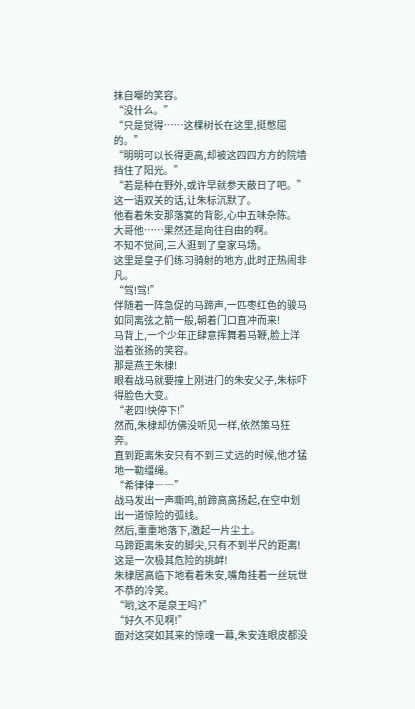抹自嘲的笑容。
“没什么。”
“只是觉得……这棵树长在这里,挺憋屈的。”
“明明可以长得更高,却被这四四方方的院墙挡住了阳光。”
“若是种在野外,或许早就参天蔽日了吧。”
这一语双关的话,让朱标沉默了。
他看着朱安那落寞的背影,心中五味杂陈。
大哥他……果然还是向往自由的啊。
不知不觉间,三人逛到了皇家马场。
这里是皇子们练习骑射的地方,此时正热闹非凡。
“驾!驾!”
伴随着一阵急促的马蹄声,一匹枣红色的骏马如同离弦之箭一般,朝着门口直冲而来!
马背上,一个少年正肆意挥舞着马鞭,脸上洋溢着张扬的笑容。
那是燕王朱棣!
眼看战马就要撞上刚进门的朱安父子,朱标吓得脸色大变。
“老四!快停下!”
然而,朱棣却仿佛没听见一样,依然策马狂奔。
直到距离朱安只有不到三丈远的时候,他才猛地一勒缰绳。
“希律律――”
战马发出一声嘶鸣,前蹄高高扬起,在空中划出一道惊险的弧线。
然后,重重地落下,激起一片尘土。
马蹄距离朱安的脚尖,只有不到半尺的距离!
这是一次极其危险的挑衅!
朱棣居高临下地看着朱安,嘴角挂着一丝玩世不恭的冷笑。
“哟,这不是泉王吗?”
“好久不见啊!”
面对这突如其来的惊魂一幕,朱安连眼皮都没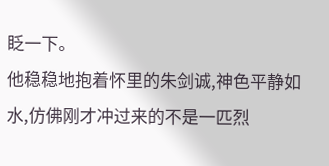眨一下。
他稳稳地抱着怀里的朱剑诚,神色平静如水,仿佛刚才冲过来的不是一匹烈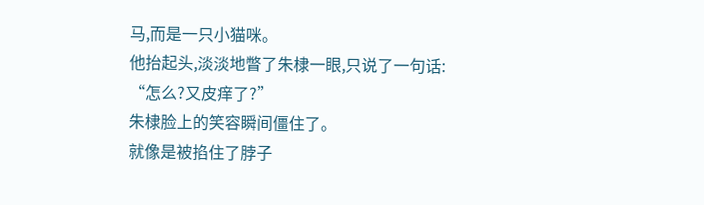马,而是一只小猫咪。
他抬起头,淡淡地瞥了朱棣一眼,只说了一句话:
“怎么?又皮痒了?”
朱棣脸上的笑容瞬间僵住了。
就像是被掐住了脖子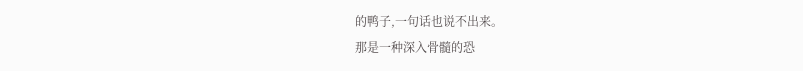的鸭子,一句话也说不出来。
那是一种深入骨髓的恐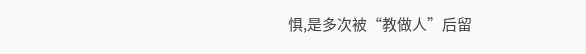惧,是多次被“教做人”后留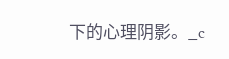下的心理阴影。_c